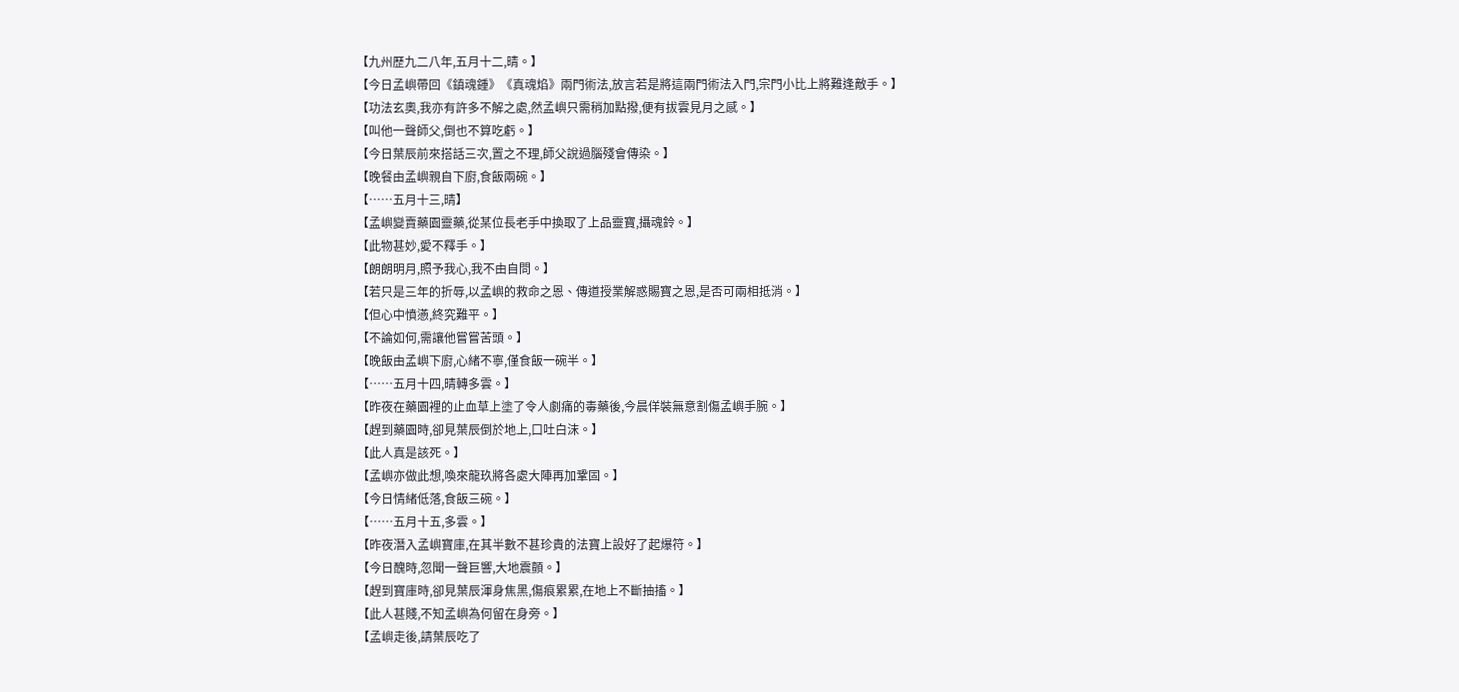【九州歷九二八年,五月十二,晴。】
【今日孟嶼帶回《鎮魂鍾》《真魂焰》兩門術法,放言若是將這兩門術法入門,宗門小比上將難逢敵手。】
【功法玄奧,我亦有許多不解之處,然孟嶼只需稍加點撥,便有拔雲見月之感。】
【叫他一聲師父,倒也不算吃虧。】
【今日葉辰前來搭話三次,置之不理,師父說過腦殘會傳染。】
【晚餐由孟嶼親自下廚,食飯兩碗。】
【……五月十三,晴】
【孟嶼變賣藥園靈藥,從某位長老手中換取了上品靈寶,攝魂鈴。】
【此物甚妙,愛不釋手。】
【朗朗明月,照予我心,我不由自問。】
【若只是三年的折辱,以孟嶼的救命之恩、傳道授業解惑賜寶之恩,是否可兩相抵消。】
【但心中憤懣,終究難平。】
【不論如何,需讓他嘗嘗苦頭。】
【晚飯由孟嶼下廚,心緒不寧,僅食飯一碗半。】
【……五月十四,晴轉多雲。】
【昨夜在藥園裡的止血草上塗了令人劇痛的毒藥後,今晨佯裝無意割傷孟嶼手腕。】
【趕到藥園時,卻見葉辰倒於地上,口吐白沫。】
【此人真是該死。】
【孟嶼亦做此想,喚來龍玖將各處大陣再加鞏固。】
【今日情緒低落,食飯三碗。】
【……五月十五,多雲。】
【昨夜潛入孟嶼寶庫,在其半數不甚珍貴的法寶上設好了起爆符。】
【今日醜時,忽聞一聲巨響,大地震顫。】
【趕到寶庫時,卻見葉辰渾身焦黑,傷痕累累,在地上不斷抽搐。】
【此人甚賤,不知孟嶼為何留在身旁。】
【孟嶼走後,請葉辰吃了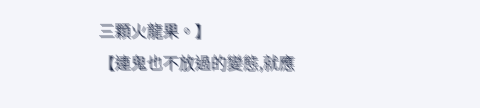三顆火龍果。】
【連鬼也不放過的變態,就應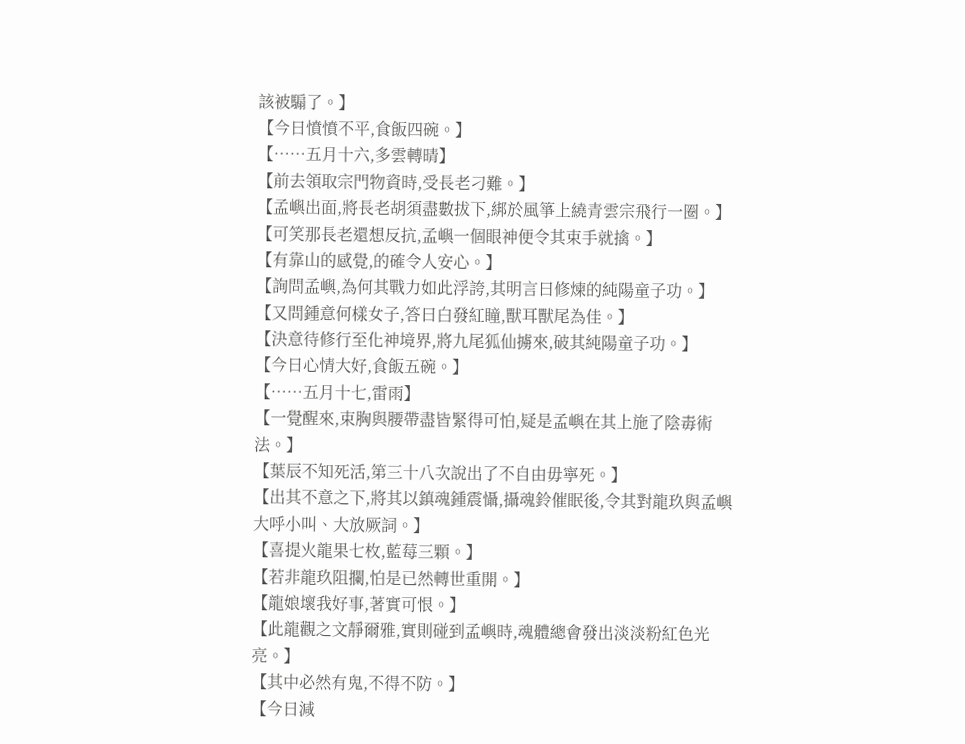該被騸了。】
【今日憤憤不平,食飯四碗。】
【……五月十六,多雲轉晴】
【前去領取宗門物資時,受長老刁難。】
【孟嶼出面,將長老胡須盡數拔下,綁於風箏上繞青雲宗飛行一圈。】
【可笑那長老還想反抗,孟嶼一個眼神便令其束手就擒。】
【有靠山的感覺,的確令人安心。】
【詢問孟嶼,為何其戰力如此浮誇,其明言曰修煉的純陽童子功。】
【又問鍾意何樣女子,答曰白發紅瞳,獸耳獸尾為佳。】
【決意待修行至化神境界,將九尾狐仙擄來,破其純陽童子功。】
【今日心情大好,食飯五碗。】
【……五月十七,雷雨】
【一覺醒來,束胸與腰帶盡皆緊得可怕,疑是孟嶼在其上施了陰毒術法。】
【葉辰不知死活,第三十八次說出了不自由毋寧死。】
【出其不意之下,將其以鎮魂鍾震懾,攝魂鈴催眠後,令其對龍玖與孟嶼大呼小叫、大放厥詞。】
【喜提火龍果七枚,藍莓三顆。】
【若非龍玖阻攔,怕是已然轉世重開。】
【龍娘壞我好事,著實可恨。】
【此龍觀之文靜爾雅,實則碰到孟嶼時,魂體總會發出淡淡粉紅色光亮。】
【其中必然有鬼,不得不防。】
【今日減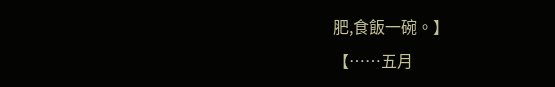肥,食飯一碗。】
【……五月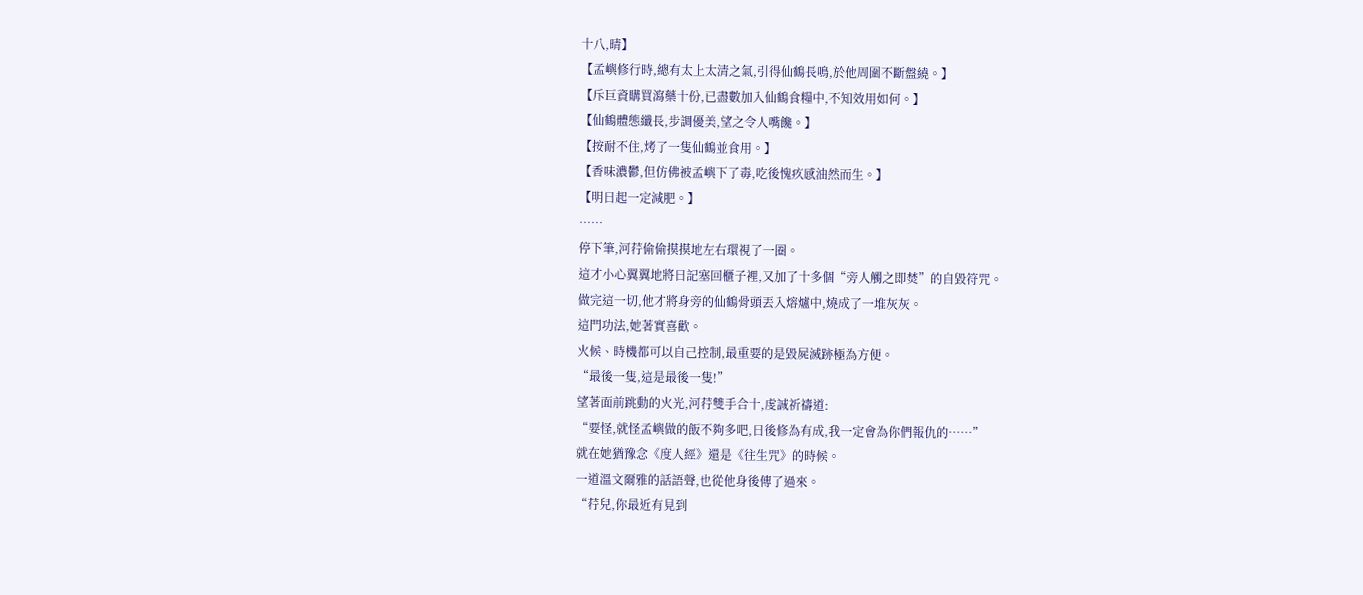十八,晴】
【孟嶼修行時,總有太上太清之氣,引得仙鶴長鳴,於他周圍不斷盤繞。】
【斥巨資購買瀉藥十份,已盡數加入仙鶴食糧中,不知效用如何。】
【仙鶴體態纖長,步調優美,望之令人嘴饞。】
【按耐不住,烤了一隻仙鶴並食用。】
【香味濃鬱,但仿佛被孟嶼下了毒,吃後愧疚感油然而生。】
【明日起一定減肥。】
……
停下筆,河荇偷偷摸摸地左右環視了一圈。
這才小心翼翼地將日記塞回櫃子裡,又加了十多個“旁人觸之即焚”的自毀符咒。
做完這一切,他才將身旁的仙鶴骨頭丟入熔爐中,燒成了一堆灰灰。
這門功法,她著實喜歡。
火候、時機都可以自己控制,最重要的是毀屍滅跡極為方便。
“最後一隻,這是最後一隻!”
望著面前跳動的火光,河荇雙手合十,虔誠祈禱道:
“要怪,就怪孟嶼做的飯不夠多吧,日後修為有成,我一定會為你們報仇的……”
就在她猶豫念《度人經》還是《往生咒》的時候。
一道溫文爾雅的話語聲,也從他身後傳了過來。
“荇兒,你最近有見到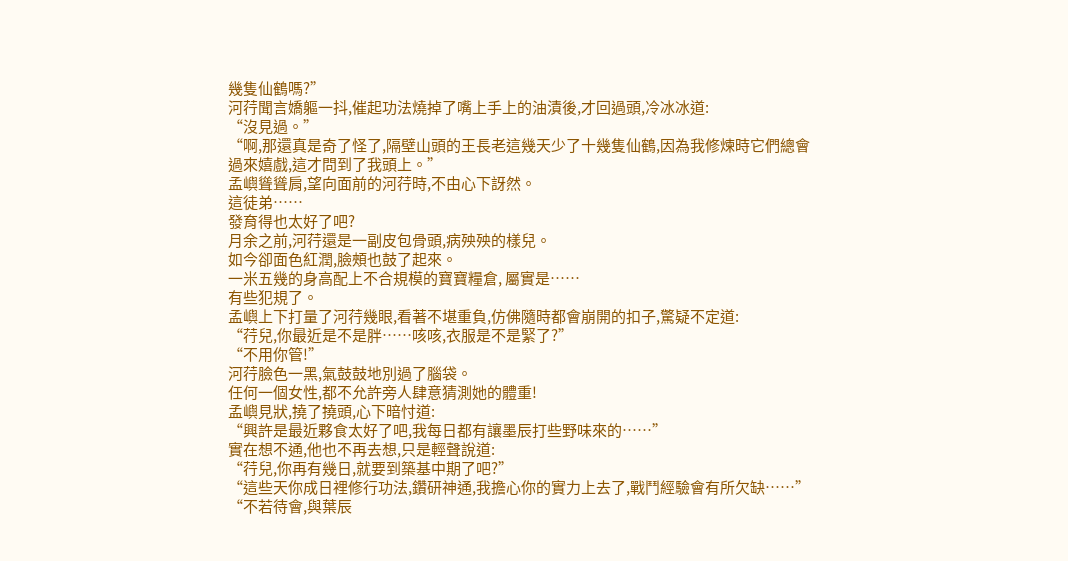幾隻仙鶴嗎?”
河荇聞言嬌軀一抖,催起功法燒掉了嘴上手上的油漬後,才回過頭,冷冰冰道:
“沒見過。”
“啊,那還真是奇了怪了,隔壁山頭的王長老這幾天少了十幾隻仙鶴,因為我修煉時它們總會過來嬉戲,這才問到了我頭上。”
孟嶼聳聳肩,望向面前的河荇時,不由心下訝然。
這徒弟……
發育得也太好了吧?
月余之前,河荇還是一副皮包骨頭,病殃殃的樣兒。
如今卻面色紅潤,臉頰也鼓了起來。
一米五幾的身高配上不合規模的寶寶糧倉, 屬實是……
有些犯規了。
孟嶼上下打量了河荇幾眼,看著不堪重負,仿佛隨時都會崩開的扣子,驚疑不定道:
“荇兒,你最近是不是胖……咳咳,衣服是不是緊了?”
“不用你管!”
河荇臉色一黑,氣鼓鼓地別過了腦袋。
任何一個女性,都不允許旁人肆意猜測她的體重!
孟嶼見狀,撓了撓頭,心下暗忖道:
“興許是最近夥食太好了吧,我每日都有讓墨辰打些野味來的……”
實在想不通,他也不再去想,只是輕聲說道:
“荇兒,你再有幾日,就要到築基中期了吧?”
“這些天你成日裡修行功法,鑽研神通,我擔心你的實力上去了,戰鬥經驗會有所欠缺……”
“不若待會,與葉辰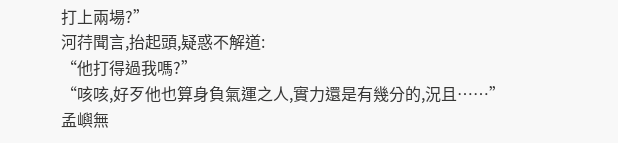打上兩場?”
河荇聞言,抬起頭,疑惑不解道:
“他打得過我嗎?”
“咳咳,好歹他也算身負氣運之人,實力還是有幾分的,況且……”
孟嶼無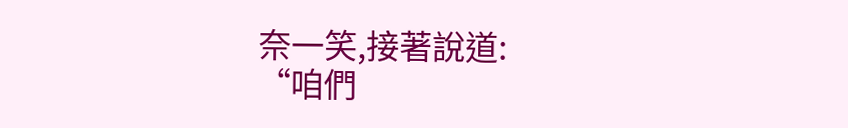奈一笑,接著說道:
“咱們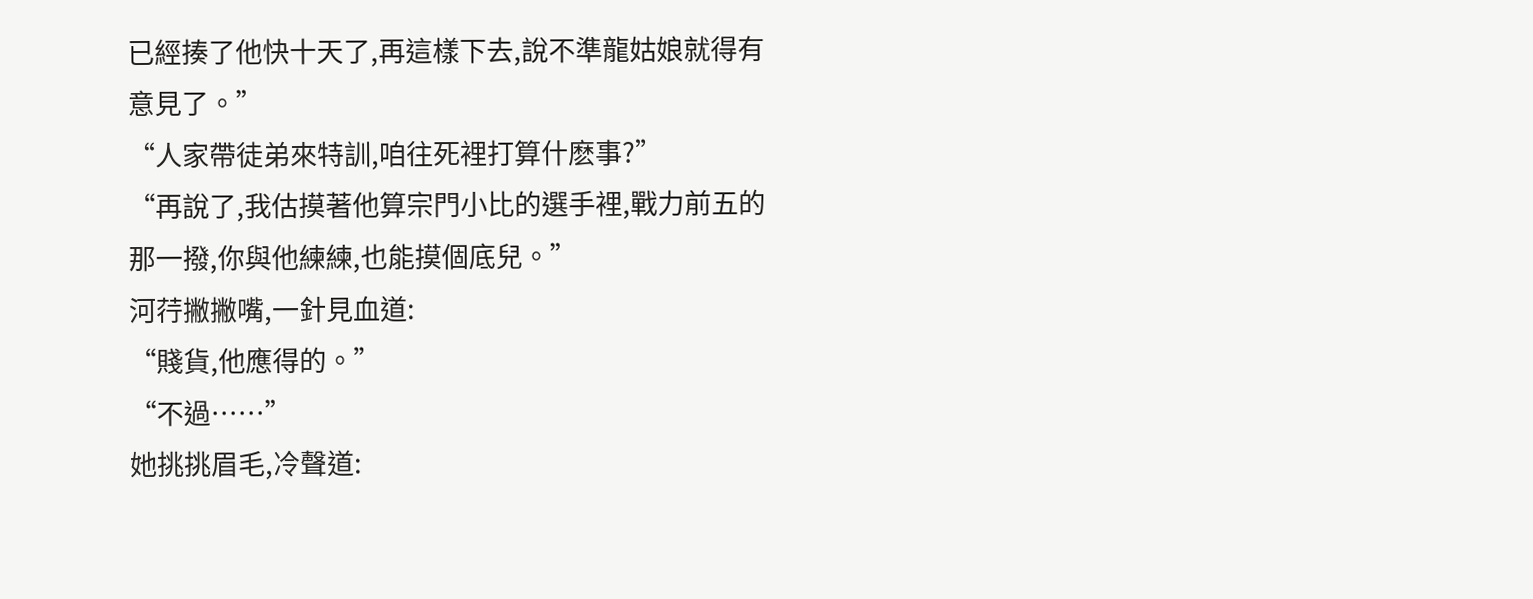已經揍了他快十天了,再這樣下去,說不準龍姑娘就得有意見了。”
“人家帶徒弟來特訓,咱往死裡打算什麽事?”
“再說了,我估摸著他算宗門小比的選手裡,戰力前五的那一撥,你與他練練,也能摸個底兒。”
河荇撇撇嘴,一針見血道:
“賤貨,他應得的。”
“不過……”
她挑挑眉毛,冷聲道: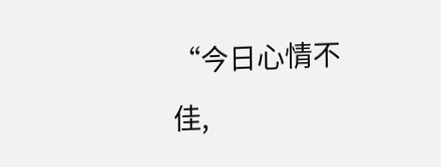“今日心情不佳,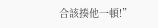合該揍他一頓!”